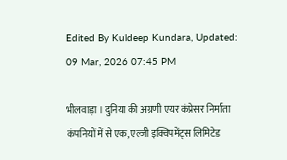Edited By Kuldeep Kundara, Updated: 09 Mar, 2026 07:45 PM

भीलवाड़ा । दुनिया की अग्रणी एयर कंप्रेसर निर्माता कंपनियों में से एक, एल्जी इक्विपमेंट्स लिमिटेड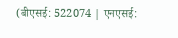(बीएसई: 522074 | एनएसई: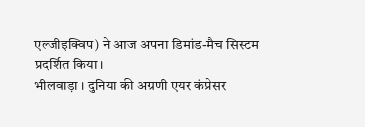एल्जीइक्विप) ने आज अपना डिमांड-मैच सिस्टम प्रदर्शित किया।
भीलवाड़ा । दुनिया की अग्रणी एयर कंप्रेसर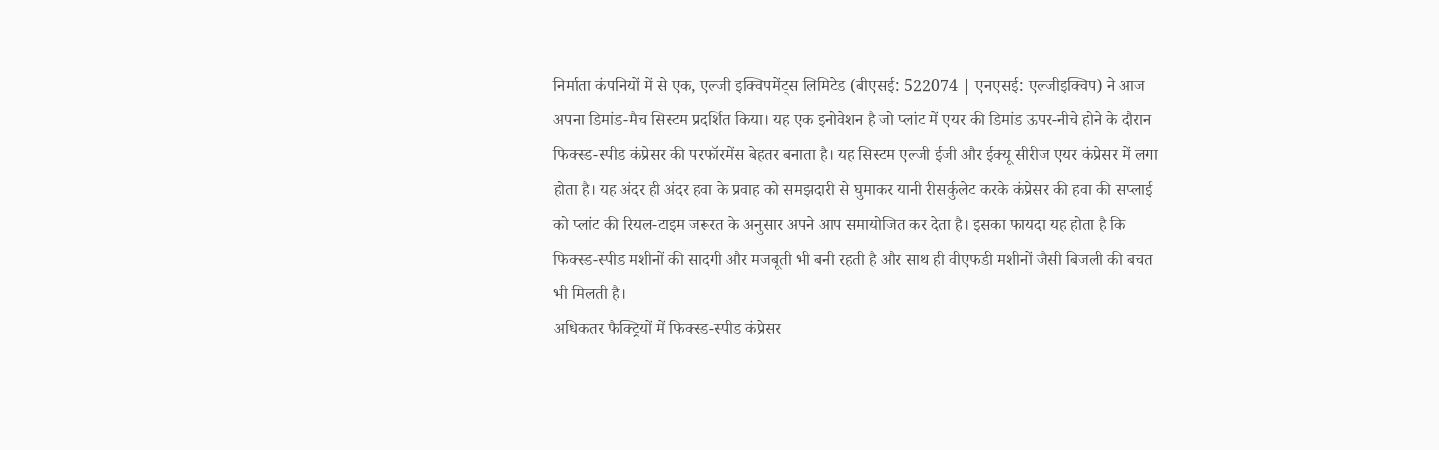निर्माता कंपनियों में से एक, एल्जी इक्विपमेंट्स लिमिटेड (बीएसई: 522074 | एनएसई: एल्जीइक्विप) ने आज अपना डिमांड-मैच सिस्टम प्रदर्शित किया। यह एक इनोवेशन है जो प्लांट में एयर की डिमांड ऊपर-नीचे होने के दौरान फिक्स्ड-स्पीड कंप्रेसर की परफॉरमेंस बेहतर बनाता है। यह सिस्टम एल्जी ईजी और ईक्यू सीरीज एयर कंप्रेसर में लगा होता है। यह अंदर ही अंदर हवा के प्रवाह को समझदारी से घुमाकर यानी रीसर्कुलेट करके कंप्रेसर की हवा की सप्लाई को प्लांट की रियल-टाइम जरूरत के अनुसार अपने आप समायोजित कर देता है। इसका फायदा यह होता है कि फिक्स्ड-स्पीड मशीनों की सादगी और मजबूती भी बनी रहती है और साथ ही वीएफडी मशीनों जैसी बिजली की बचत भी मिलती है।
अधिकतर फैक्ट्रियों में फिक्स्ड-स्पीड कंप्रेसर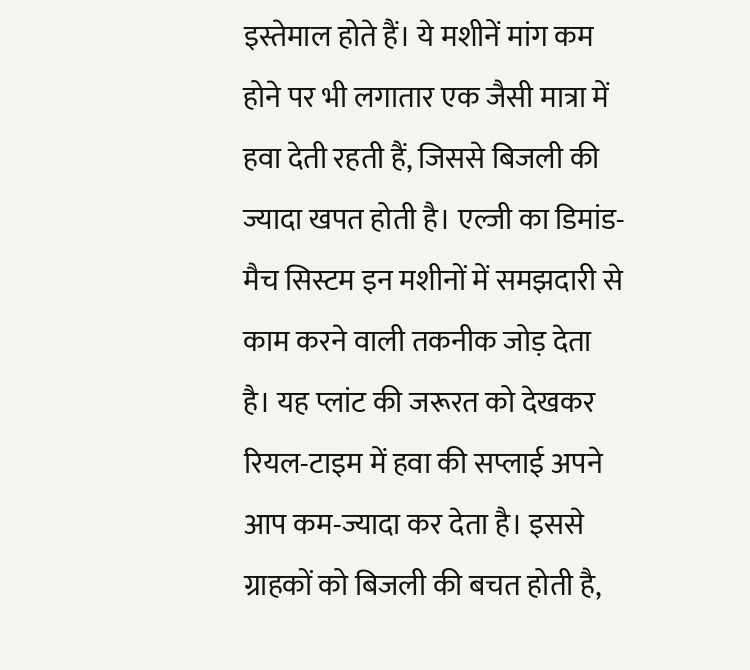इस्तेमाल होते हैं। ये मशीनें मांग कम होने पर भी लगातार एक जैसी मात्रा में हवा देती रहती हैं, जिससे बिजली की ज्यादा खपत होती है। एल्जी का डिमांड-मैच सिस्टम इन मशीनों में समझदारी से काम करने वाली तकनीक जोड़ देता है। यह प्लांट की जरूरत को देखकर रियल-टाइम में हवा की सप्लाई अपने आप कम-ज्यादा कर देता है। इससे ग्राहकों को बिजली की बचत होती है,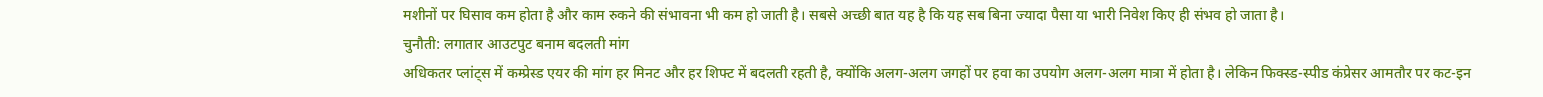मशीनों पर घिसाव कम होता है और काम रुकने की संभावना भी कम हो जाती है। सबसे अच्छी बात यह है कि यह सब बिना ज्यादा पैसा या भारी निवेश किए ही संभव हो जाता है।
चुनौती: लगातार आउटपुट बनाम बदलती मांग
अधिकतर प्लांट्स में कम्प्रेस्ड एयर की मांग हर मिनट और हर शिफ्ट में बदलती रहती है, क्योंकि अलग-अलग जगहों पर हवा का उपयोग अलग-अलग मात्रा में होता है। लेकिन फिक्स्ड-स्पीड कंप्रेसर आमतौर पर कट-इन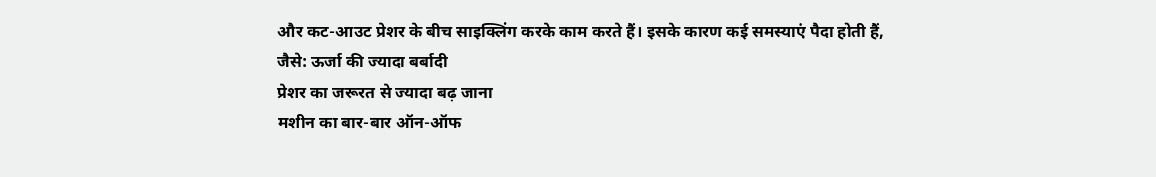और कट-आउट प्रेशर के बीच साइक्लिंग करके काम करते हैं। इसके कारण कई समस्याएं पैदा होती हैं,
जैसे: ऊर्जा की ज्यादा बर्बादी
प्रेशर का जरूरत से ज्यादा बढ़ जाना
मशीन का बार-बार ऑन-ऑफ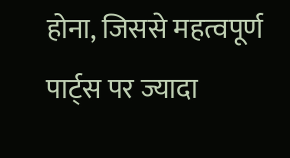होना, जिससे महत्वपूर्ण पार्ट्स पर ज्यादा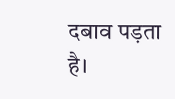दबाव पड़ता है।